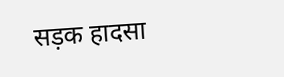सड़क हादसा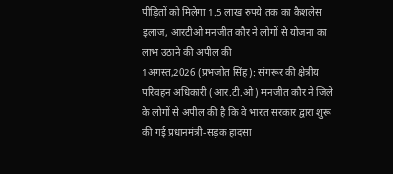पीड़ितों को मिलेगा 1.5 लाख रुपये तक का कैशलेस इलाज, आरटीओ मनजीत कौर ने लोगों से योजना का लाभ उठाने की अपील की
1अगस्त,2026 (प्रभजोत सिंह): संगरूर की क्षेत्रीय परिवहन अधिकारी (आर.टी.ओ) मनजीत कौर ने जिले के लोगों से अपील की है कि वे भारत सरकार द्वारा शुरू की गई प्रधानमंत्री-सड़क हादसा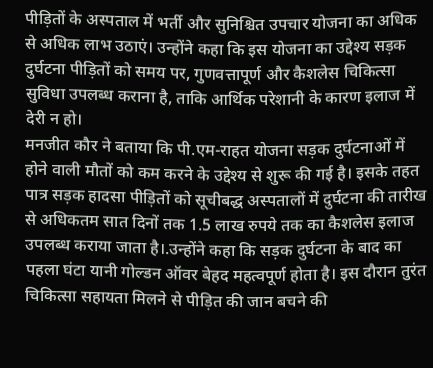पीड़ितों के अस्पताल में भर्ती और सुनिश्चित उपचार योजना का अधिक से अधिक लाभ उठाएं। उन्होंने कहा कि इस योजना का उद्देश्य सड़क दुर्घटना पीड़ितों को समय पर, गुणवत्तापूर्ण और कैशलेस चिकित्सा सुविधा उपलब्ध कराना है, ताकि आर्थिक परेशानी के कारण इलाज में देरी न हो।
मनजीत कौर ने बताया कि पी.एम-राहत योजना सड़क दुर्घटनाओं में होने वाली मौतों को कम करने के उद्देश्य से शुरू की गई है। इसके तहत पात्र सड़क हादसा पीड़ितों को सूचीबद्ध अस्पतालों में दुर्घटना की तारीख से अधिकतम सात दिनों तक 1.5 लाख रुपये तक का कैशलेस इलाज उपलब्ध कराया जाता है।.उन्होंने कहा कि सड़क दुर्घटना के बाद का पहला घंटा यानी गोल्डन ऑवर बेहद महत्वपूर्ण होता है। इस दौरान तुरंत चिकित्सा सहायता मिलने से पीड़ित की जान बचने की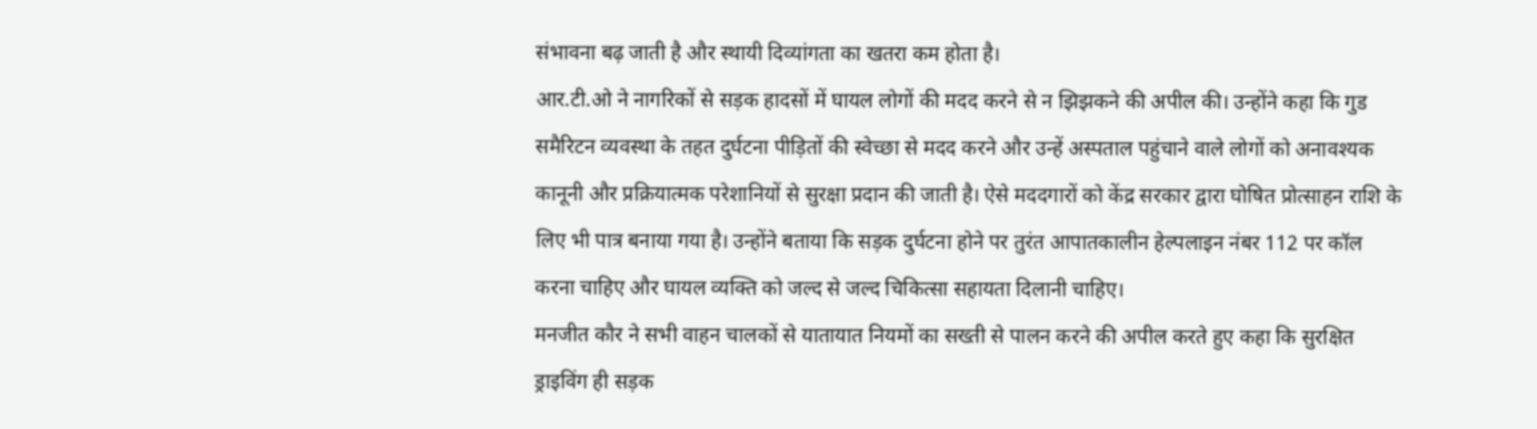संभावना बढ़ जाती है और स्थायी दिव्यांगता का खतरा कम होता है।
आर.टी.ओ ने नागरिकों से सड़क हादसों में घायल लोगों की मदद करने से न झिझकने की अपील की। उन्होंने कहा कि गुड समैरिटन व्यवस्था के तहत दुर्घटना पीड़ितों की स्वेच्छा से मदद करने और उन्हें अस्पताल पहुंचाने वाले लोगों को अनावश्यक कानूनी और प्रक्रियात्मक परेशानियों से सुरक्षा प्रदान की जाती है। ऐसे मददगारों को केंद्र सरकार द्वारा घोषित प्रोत्साहन राशि के लिए भी पात्र बनाया गया है। उन्होंने बताया कि सड़क दुर्घटना होने पर तुरंत आपातकालीन हेल्पलाइन नंबर 112 पर कॉल करना चाहिए और घायल व्यक्ति को जल्द से जल्द चिकित्सा सहायता दिलानी चाहिए।
मनजीत कौर ने सभी वाहन चालकों से यातायात नियमों का सख्ती से पालन करने की अपील करते हुए कहा कि सुरक्षित ड्राइविंग ही सड़क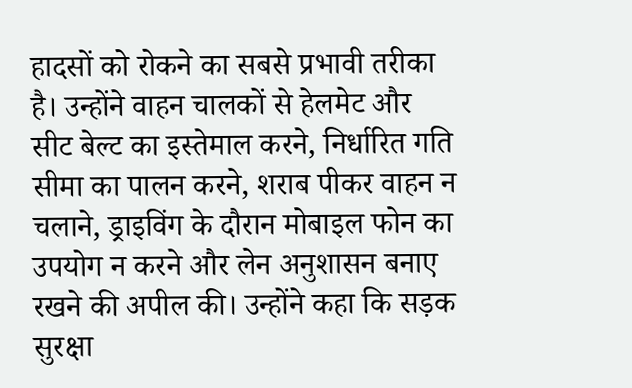हादसों को रोकने का सबसे प्रभावी तरीका है। उन्होंने वाहन चालकों से हेलमेट और सीट बेल्ट का इस्तेमाल करने, निर्धारित गति सीमा का पालन करने, शराब पीकर वाहन न चलाने, ड्राइविंग के दौरान मोबाइल फोन का उपयोग न करने और लेन अनुशासन बनाए रखने की अपील की। उन्होंने कहा कि सड़क सुरक्षा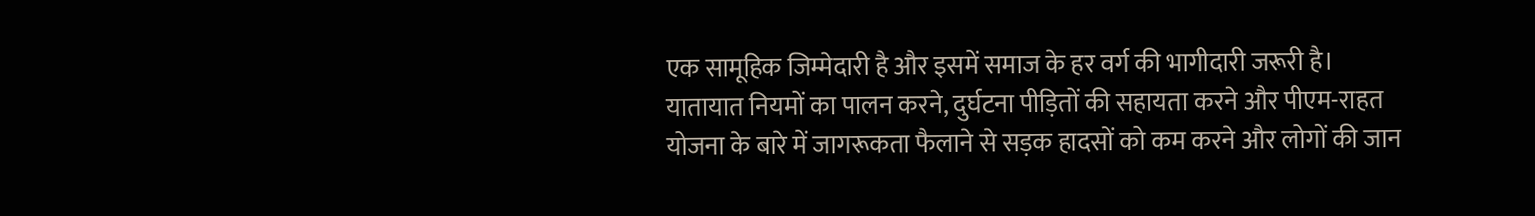एक सामूहिक जिम्मेदारी है और इसमें समाज के हर वर्ग की भागीदारी जरूरी है। यातायात नियमों का पालन करने, दुर्घटना पीड़ितों की सहायता करने और पीएम-राहत योजना के बारे में जागरूकता फैलाने से सड़क हादसों को कम करने और लोगों की जान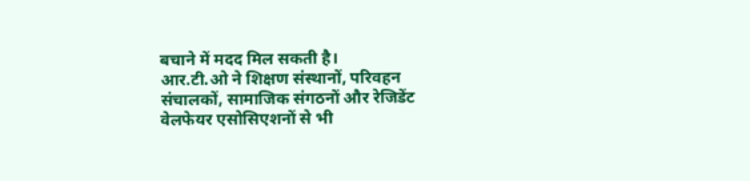बचाने में मदद मिल सकती है।
आर.टी.ओ ने शिक्षण संस्थानों, परिवहन संचालकों, सामाजिक संगठनों और रेजिडेंट वेलफेयर एसोसिएशनों से भी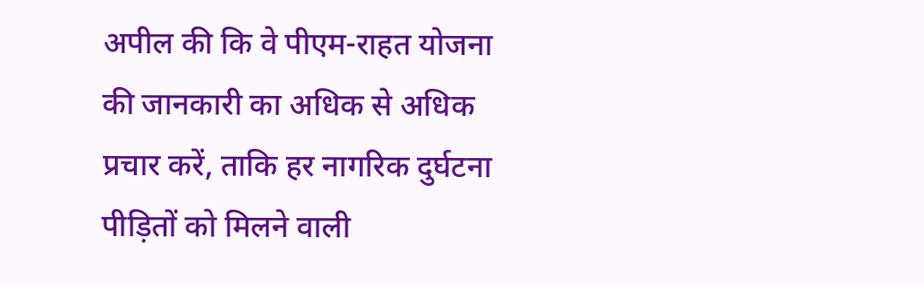अपील की कि वे पीएम-राहत योजना की जानकारी का अधिक से अधिक प्रचार करें, ताकि हर नागरिक दुर्घटना पीड़ितों को मिलने वाली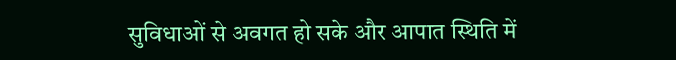सुविधाओं से अवगत हो सके और आपात स्थिति में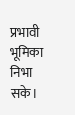प्रभावी भूमिका निभा सके।